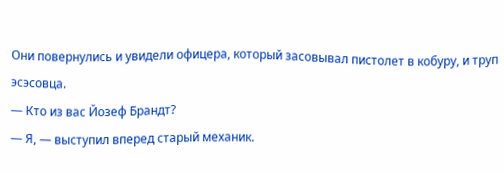Они повернулись и увидели офицера, который засовывал пистолет в кобуру, и труп эсэсовца.
— Кто из вас Йозеф Брандт?
— Я, — выступил вперед старый механик.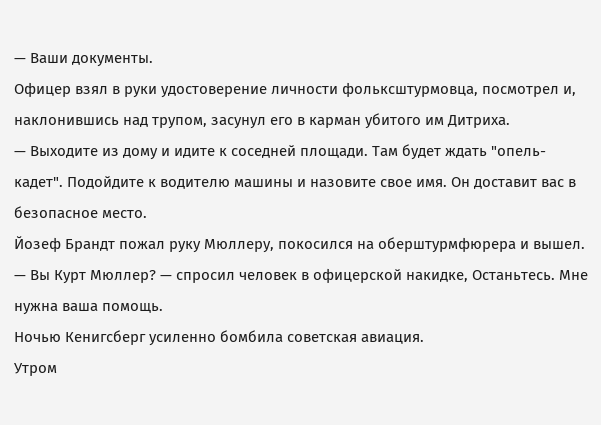— Ваши документы.
Офицер взял в руки удостоверение личности фольксштурмовца, посмотрел и, наклонившись над трупом, засунул его в карман убитого им Дитриха.
— Выходите из дому и идите к соседней площади. Там будет ждать "опель-кадет". Подойдите к водителю машины и назовите свое имя. Он доставит вас в безопасное место.
Йозеф Брандт пожал руку Мюллеру, покосился на оберштурмфюрера и вышел.
— Вы Курт Мюллер? — спросил человек в офицерской накидке, Останьтесь. Мне нужна ваша помощь.
Ночью Кенигсберг усиленно бомбила советская авиация.
Утром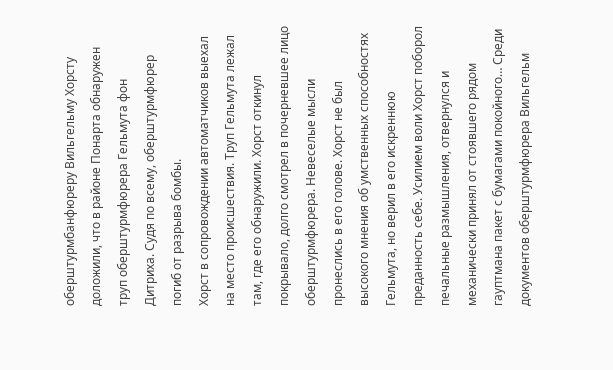оберштурмбанфюреру Вильгельму Хорсту доложили, что в районе Понарта обнаружен труп оберштурмфюрера Гельмута фон Дитриха. Судя по всему, оберштурмфюрер погиб от разрыва бомбы.
Хорст в сопровождении автоматчиков выехал на место происшествия. Труп Гельмута лежал там, где его обнаружили. Хорст откинул покрывало, долго смотрел в почерневшее лицо оберштурмфюрера. Невеселые мысли пронеслись в его голове. Хорст не был высокого мнения об умственных способностях Гельмута, но верил в его искреннюю преданность себе. Усилием воли Хорст поборол печальные размышления, отвернулся и механически принял от стоявшего рядом гауптмана пакет с бумагами покойного… Среди документов оберштурмфюрера Вильгельм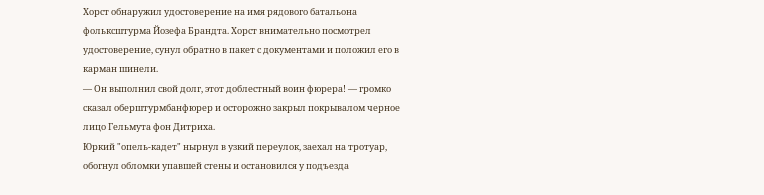Хорст обнаружил удостоверение на имя рядового батальона фольксштурма Йозефа Брандта. Хорст внимательно посмотрел удостоверение, сунул обратно в пакет с документами и положил его в карман шинели.
— Он выполнил свой долг, этот доблестный воин фюрера! — громко сказал оберштурмбанфюрер и осторожно закрыл покрывалом черное лицо Гельмута фон Дитриха.
Юркий "опель-кадет" нырнул в узкий переулок, заехал на тротуар, обогнул обломки упавшей стены и остановился у подъезда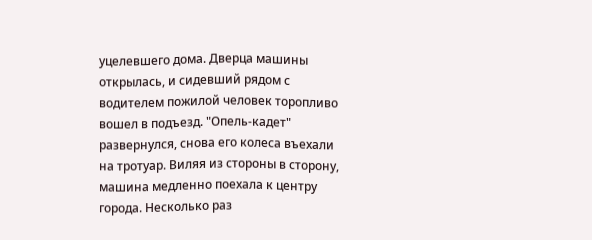уцелевшего дома. Дверца машины открылась, и сидевший рядом с водителем пожилой человек торопливо вошел в подъезд. "Опель-кадет" развернулся, снова его колеса въехали на тротуар. Виляя из стороны в сторону, машина медленно поехала к центру города. Несколько раз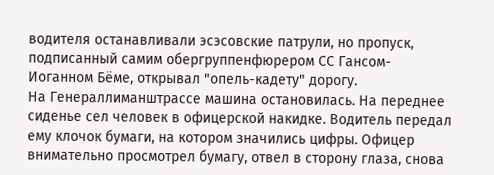водителя останавливали эсэсовские патрули, но пропуск, подписанный самим обергруппенфюрером СС Гансом-Иоганном Бёме, открывал "опель-кадету" дорогу.
На Генераллиманштрассе машина остановилась. На переднее сиденье сел человек в офицерской накидке. Водитель передал ему клочок бумаги, на котором значились цифры. Офицер внимательно просмотрел бумагу, отвел в сторону глаза, снова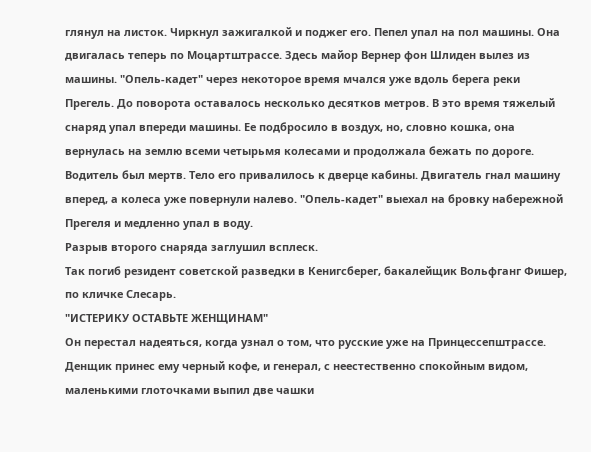глянул на листок. Чиркнул зажигалкой и поджег его. Пепел упал на пол машины. Она двигалась теперь по Моцартштрассе. Здесь майор Вернер фон Шлиден вылез из машины. "Опель-кадет" через некоторое время мчался уже вдоль берега реки Прегель. До поворота оставалось несколько десятков метров. В это время тяжелый снаряд упал впереди машины. Ее подбросило в воздух, но, словно кошка, она вернулась на землю всеми четырьмя колесами и продолжала бежать по дороге.
Водитель был мертв. Тело его привалилось к дверце кабины. Двигатель гнал машину вперед, а колеса уже повернули налево. "Опель-кадет" выехал на бровку набережной Прегеля и медленно упал в воду.
Разрыв второго снаряда заглушил всплеск.
Так погиб резидент советской разведки в Кенигсберег, бакалейщик Вольфганг Фишер, по кличке Слесарь.
"ИСТЕРИКУ ОСТАВЬТЕ ЖЕНЩИНАМ"
Он перестал надеяться, когда узнал о том, что русские уже на Принцессепштрассе. Денщик принес ему черный кофе, и генерал, с неестественно спокойным видом, маленькими глоточками выпил две чашки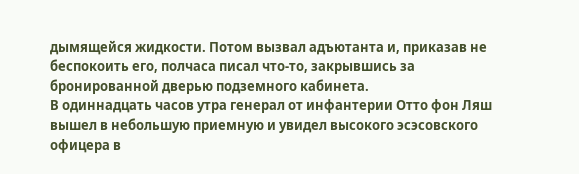дымящейся жидкости. Потом вызвал адъютанта и, приказав не беспокоить его, полчаса писал что-то, закрывшись за бронированной дверью подземного кабинета.
В одиннадцать часов утра генерал от инфантерии Отто фон Ляш вышел в небольшую приемную и увидел высокого эсэсовского офицера в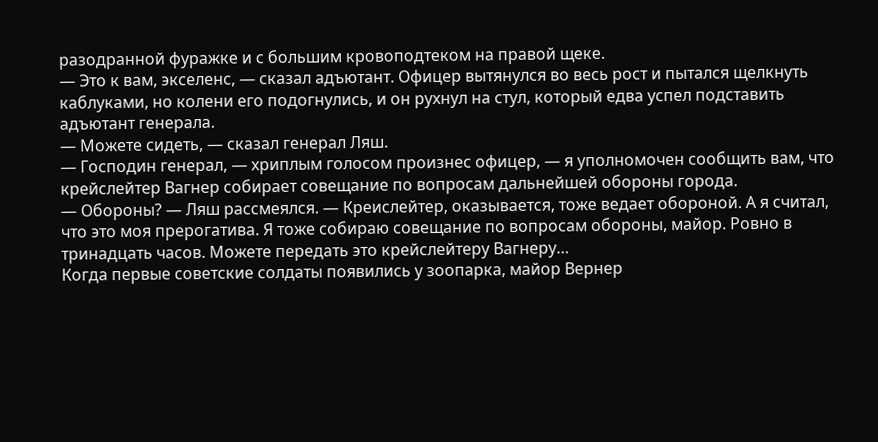разодранной фуражке и с большим кровоподтеком на правой щеке.
— Это к вам, экселенс, — сказал адъютант. Офицер вытянулся во весь рост и пытался щелкнуть каблуками, но колени его подогнулись, и он рухнул на стул, который едва успел подставить адъютант генерала.
— Можете сидеть, — сказал генерал Ляш.
— Господин генерал, — хриплым голосом произнес офицер, — я уполномочен сообщить вам, что крейслейтер Вагнер собирает совещание по вопросам дальнейшей обороны города.
— Обороны? — Ляш рассмеялся. — Креислейтер, оказывается, тоже ведает обороной. А я считал, что это моя прерогатива. Я тоже собираю совещание по вопросам обороны, майор. Ровно в тринадцать часов. Можете передать это крейслейтеру Вагнеру…
Когда первые советские солдаты появились у зоопарка, майор Вернер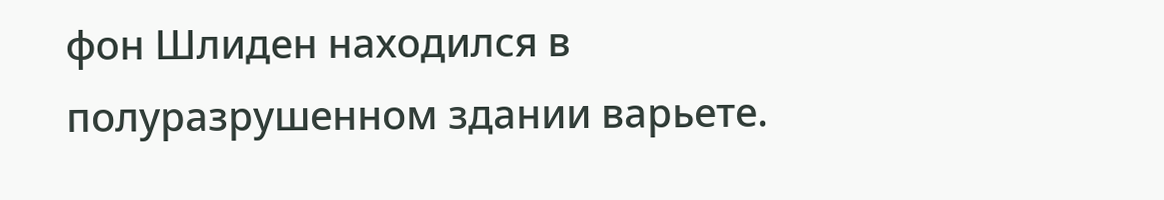фон Шлиден находился в полуразрушенном здании варьете.